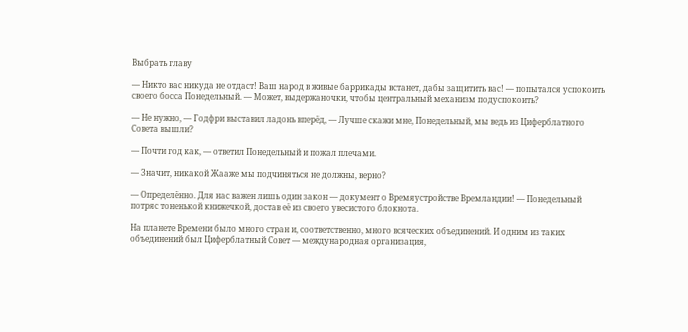Выбрать главу

— Никто вас никуда не отдаст! Ваш народ в живые баррикады встанет, дабы защитить вас! — попытался успокоить своего босса Понедельный. — Может, выдержаночки, чтобы центральный механизм подуспокоить?

— Не нужно, — Годфри выставил ладонь вперёд, — Лучше скажи мне, Понедельный, мы ведь из Циферблатного Совета вышли?

— Почти год как, — ответил Понедельный и пожал плечами.

— Значит, никакой Жааже мы подчиняться не должны, верно?

— Определённо. Для нас важен лишь один закон — документ о Времяустройстве Времландии! — Понедельный потряс тоненькой книжечкой, достав её из своего увесистого блокнота.

На планете Времени было много стран и, соответственно, много всяческих объединений. И одним из таких объединений был Циферблатный Совет — международная организация,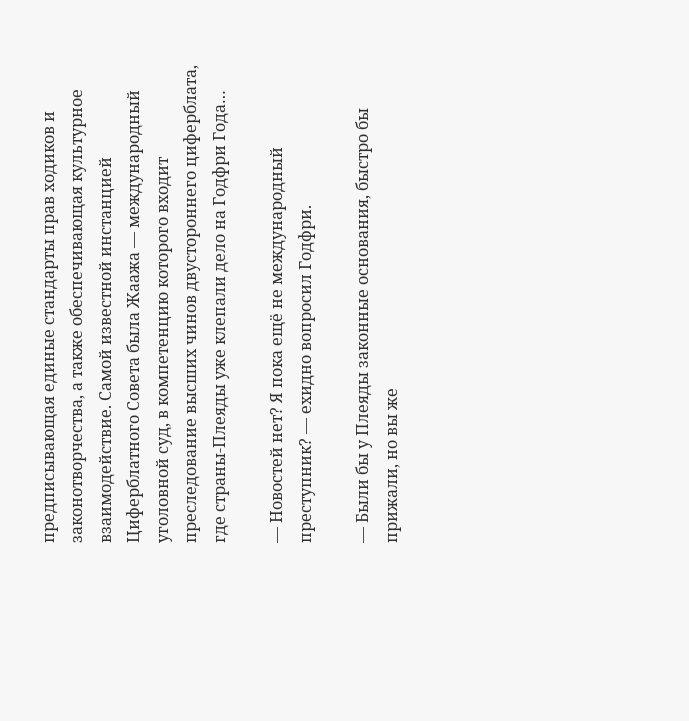предписывающая единые стандарты прав ходиков и законотворчества, а также обеспечивающая культурное взаимодействие. Самой известной инстанцией Циферблатного Совета была Жаажа — международный уголовной суд, в компетенцию которого входит преследование высших чинов двустороннего циферблата, где страны-Плеяды уже клепали дело на Годфри Года…

— Новостей нет? Я пока ещё не международный преступник? — ехидно вопросил Годфри.

— Были бы у Плеяды законные основания, быстро бы прижали, но вы же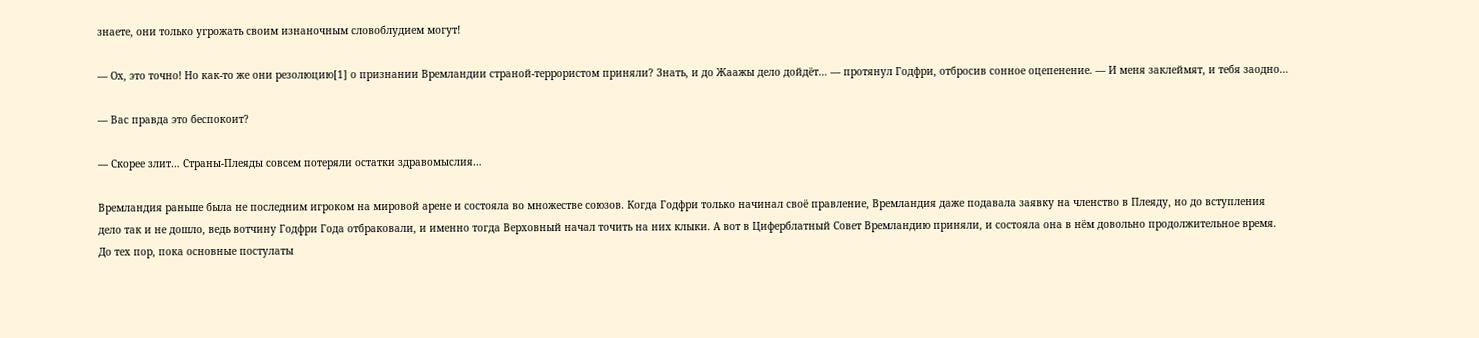знаете, они только угрожать своим изнаночным словоблудием могут!

— Ох, это точно! Но как-то же они резолюцию[1] о признании Времландии страной-террористом приняли? Знать, и до Жаажы дело дойдёт… — протянул Годфри, отбросив сонное оцепенение. — И меня заклеймят, и тебя заодно…

— Вас правда это беспокоит?

— Скорее злит… Страны-Плеяды совсем потеряли остатки здравомыслия…

Времландия раньше была не последним игроком на мировой арене и состояла во множестве союзов. Когда Годфри только начинал своё правление, Времландия даже подавала заявку на членство в Плеяду, но до вступления дело так и не дошло, ведь вотчину Годфри Года отбраковали, и именно тогда Верховный начал точить на них клыки. А вот в Циферблатный Совет Времландию приняли, и состояла она в нём довольно продолжительное время. До тех пор, пока основные постулаты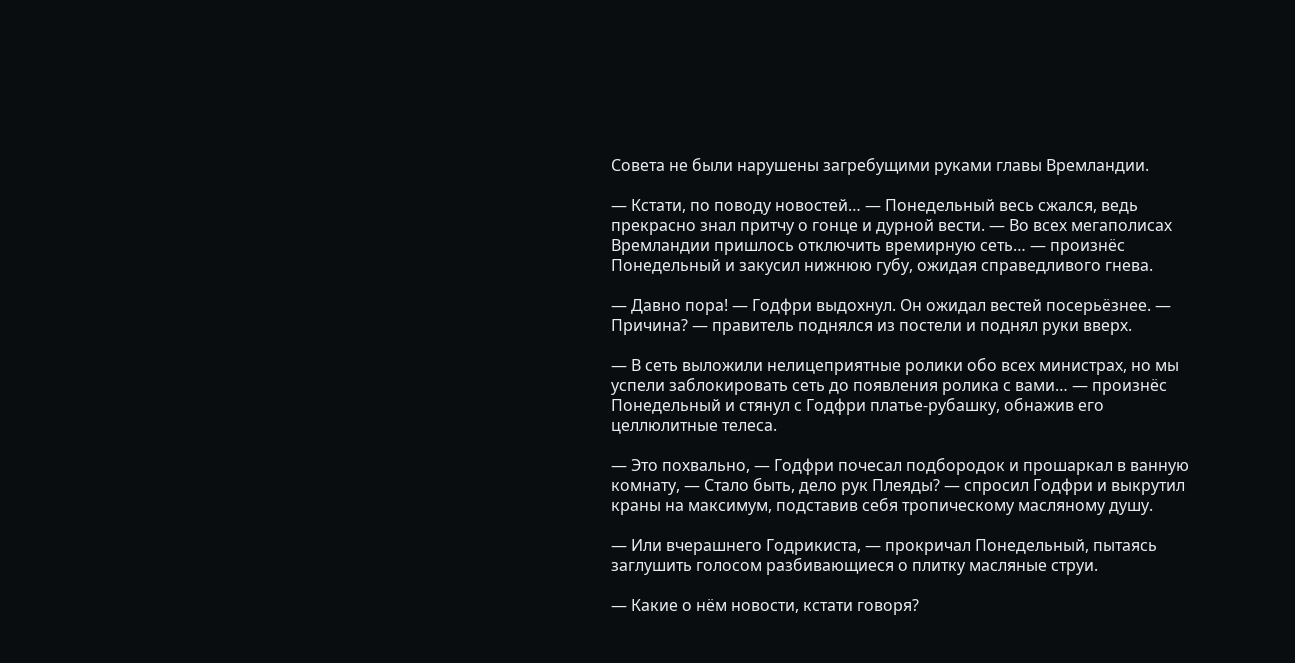Совета не были нарушены загребущими руками главы Времландии.

— Кстати, по поводу новостей… — Понедельный весь сжался, ведь прекрасно знал притчу о гонце и дурной вести. — Во всех мегаполисах Времландии пришлось отключить времирную сеть… — произнёс Понедельный и закусил нижнюю губу, ожидая справедливого гнева.

— Давно пора! — Годфри выдохнул. Он ожидал вестей посерьёзнее. — Причина? — правитель поднялся из постели и поднял руки вверх.

— В сеть выложили нелицеприятные ролики обо всех министрах, но мы успели заблокировать сеть до появления ролика с вами… — произнёс Понедельный и стянул с Годфри платье-рубашку, обнажив его целлюлитные телеса.

— Это похвально, — Годфри почесал подбородок и прошаркал в ванную комнату, — Стало быть, дело рук Плеяды? — спросил Годфри и выкрутил краны на максимум, подставив себя тропическому масляному душу.

— Или вчерашнего Годрикиста, — прокричал Понедельный, пытаясь заглушить голосом разбивающиеся о плитку масляные струи.

— Какие о нём новости, кстати говоря?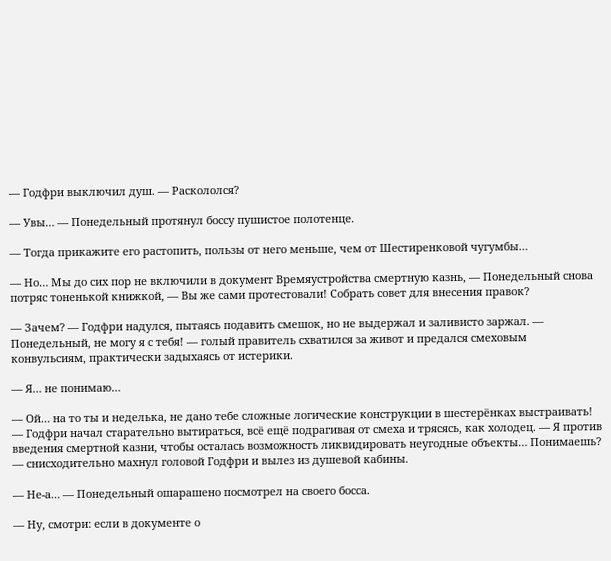— Годфри выключил душ. — Раскололся?

— Увы… — Понедельный протянул боссу пушистое полотенце.

— Тогда прикажите его растопить, пользы от него меньше, чем от Шестиренковой чугумбы…

— Но… Мы до сих пор не включили в документ Времяустройства смертную казнь, — Понедельный снова потряс тоненькой книжкой, — Вы же сами протестовали! Собрать совет для внесения правок?

— Зачем? — Годфри надулся, пытаясь подавить смешок, но не выдержал и заливисто заржал. — Понедельный, не могу я с тебя! — голый правитель схватился за живот и предался смеховым конвульсиям, практически задыхаясь от истерики.

— Я… не понимаю…

— Ой… на то ты и неделька, не дано тебе сложные логические конструкции в шестерёнках выстраивать! — Годфри начал старательно вытираться, всё ещё подрагивая от смеха и трясясь, как холодец. — Я против введения смертной казни, чтобы осталась возможность ликвидировать неугодные объекты… Понимаешь? — снисходительно махнул головой Годфри и вылез из душевой кабины.

— Не-а… — Понедельный ошарашено посмотрел на своего босса.

— Ну, смотри: если в документе о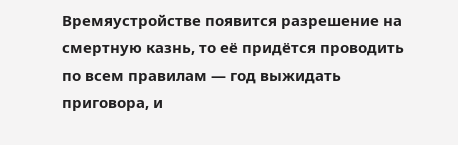Времяустройстве появится разрешение на смертную казнь, то её придётся проводить по всем правилам — год выжидать приговора, и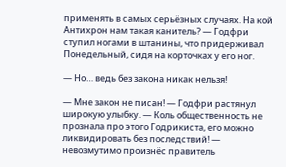применять в самых серьёзных случаях. На кой Антихрон нам такая канитель? — Годфри ступил ногами в штанины, что придерживал Понедельный, сидя на корточках у его ног.

— Но… ведь без закона никак нельзя!

— Мне закон не писан! — Годфри растянул широкую улыбку. — Коль общественность не прознала про этого Годрикиста, его можно ликвидировать без последствий! — невозмутимо произнёс правитель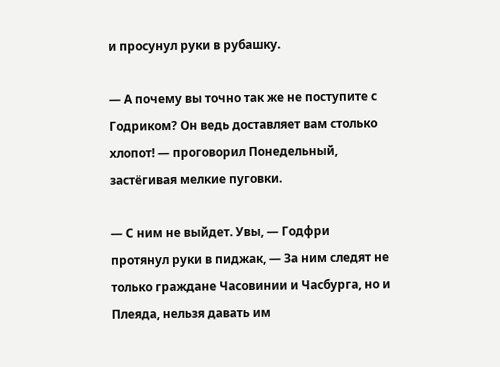и просунул руки в рубашку.

— А почему вы точно так же не поступите с Годриком? Он ведь доставляет вам столько хлопот! — проговорил Понедельный, застёгивая мелкие пуговки.

— С ним не выйдет. Увы, — Годфри протянул руки в пиджак, — За ним следят не только граждане Часовинии и Часбурга, но и Плеяда, нельзя давать им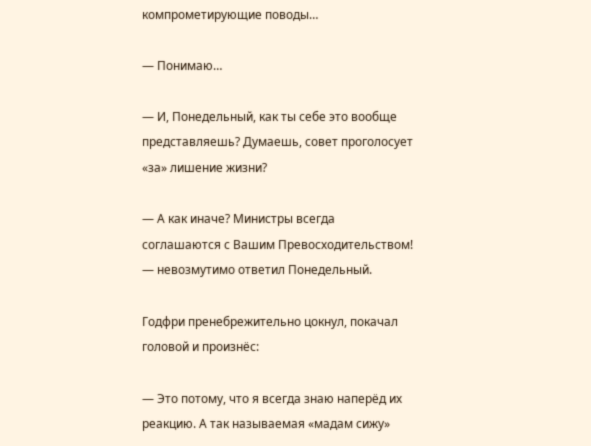компрометирующие поводы…

— Понимаю…

— И, Понедельный, как ты себе это вообще представляешь? Думаешь, совет проголосует «за» лишение жизни?

— А как иначе? Министры всегда соглашаются с Вашим Превосходительством! — невозмутимо ответил Понедельный.

Годфри пренебрежительно цокнул, покачал головой и произнёс:

— Это потому, что я всегда знаю наперёд их реакцию. А так называемая «мадам сижу»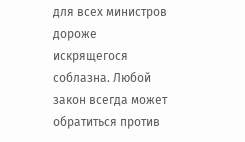для всех министров дороже искрящегося соблазна. Любой закон всегда может обратиться против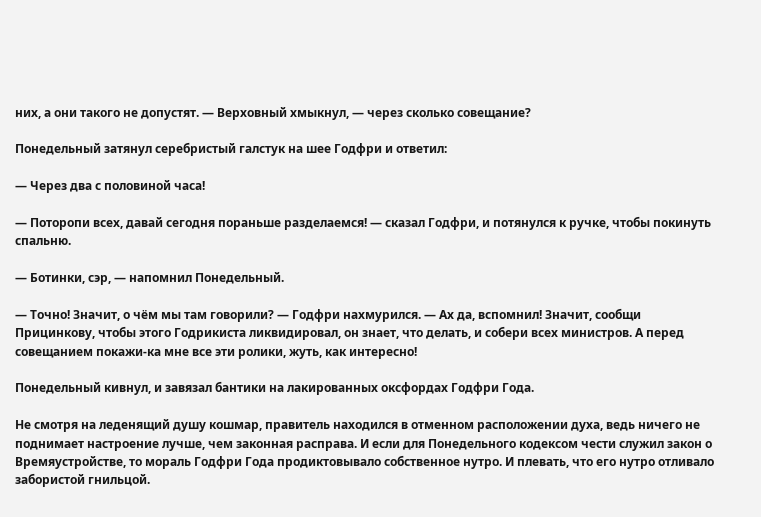них, а они такого не допустят. — Верховный хмыкнул, — через сколько совещание?

Понедельный затянул серебристый галстук на шее Годфри и ответил:

— Через два с половиной часа!

— Поторопи всех, давай сегодня пораньше разделаемся! — сказал Годфри, и потянулся к ручке, чтобы покинуть спальню.

— Ботинки, сэр, — напомнил Понедельный.

— Точно! Значит, о чём мы там говорили? — Годфри нахмурился. — Ах да, вспомнил! Значит, сообщи Прицинкову, чтобы этого Годрикиста ликвидировал, он знает, что делать, и собери всех министров. А перед совещанием покажи-ка мне все эти ролики, жуть, как интересно!

Понедельный кивнул, и завязал бантики на лакированных оксфордах Годфри Года.

Не смотря на леденящий душу кошмар, правитель находился в отменном расположении духа, ведь ничего не поднимает настроение лучше, чем законная расправа. И если для Понедельного кодексом чести служил закон о Времяустройстве, то мораль Годфри Года продиктовывало собственное нутро. И плевать, что его нутро отливало забористой гнильцой.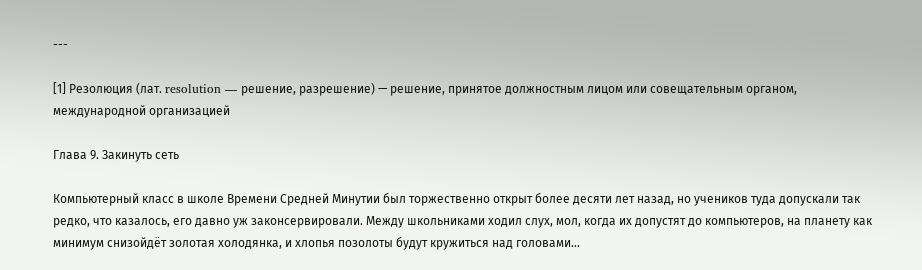---

[1] Резолюция (лат. resolution — решение, разрешение) — решение, принятое должностным лицом или совещательным органом, международной организацией

Глава 9. Закинуть сеть

Компьютерный класс в школе Времени Средней Минутии был торжественно открыт более десяти лет назад, но учеников туда допускали так редко, что казалось, его давно уж законсервировали. Между школьниками ходил слух, мол, когда их допустят до компьютеров, на планету как минимум снизойдёт золотая холодянка, и хлопья позолоты будут кружиться над головами…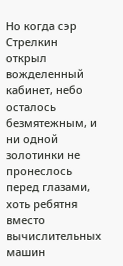Но когда сэр Стрелкин открыл вожделенный кабинет, небо осталось безмятежным, и ни одной золотинки не пронеслось перед глазами, хоть ребятня вместо вычислительных машин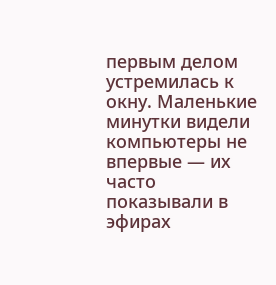первым делом устремилась к окну. Маленькие минутки видели компьютеры не впервые — их часто показывали в эфирах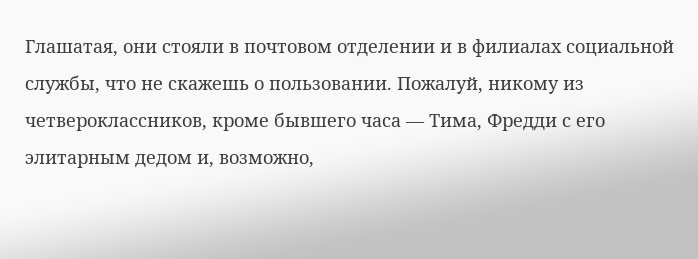Глашатая, они стояли в почтовом отделении и в филиалах социальной службы, что не скажешь о пользовании. Пожалуй, никому из четвероклассников, кроме бывшего часа — Тима, Фредди с его элитарным дедом и, возможно,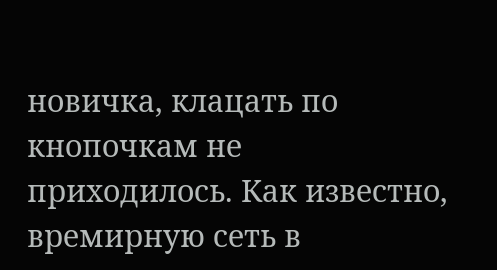новичка, клацать по кнопочкам не приходилось. Как известно, времирную сеть в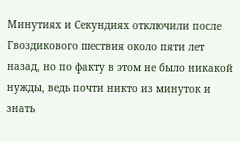Минутиях и Секундиях отключили после Гвоздикового шествия около пяти лет назад, но по факту в этом не было никакой нужды, ведь почти никто из минуток и знать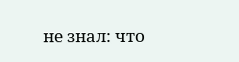не знал: что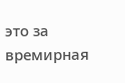это за времирная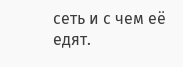сеть и с чем её едят.